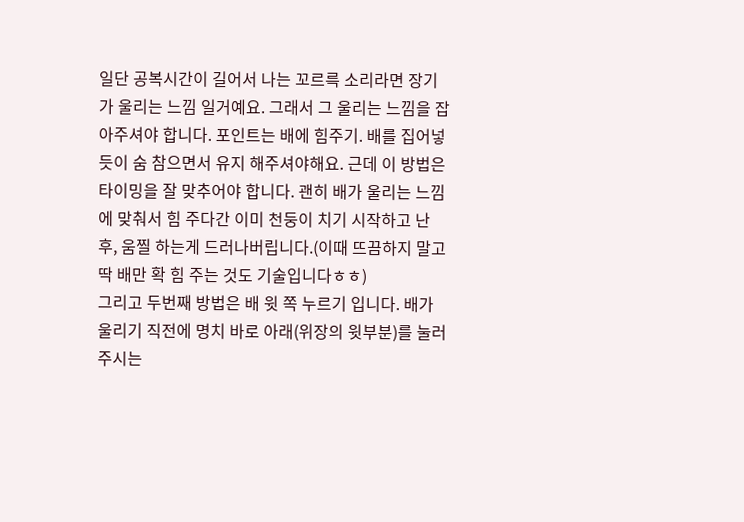일단 공복시간이 길어서 나는 꼬르륵 소리라면 장기가 울리는 느낌 일거예요. 그래서 그 울리는 느낌을 잡아주셔야 합니다. 포인트는 배에 힘주기. 배를 집어넣듯이 숨 참으면서 유지 해주셔야해요. 근데 이 방법은 타이밍을 잘 맞추어야 합니다. 괜히 배가 울리는 느낌에 맞춰서 힘 주다간 이미 천둥이 치기 시작하고 난 후, 움찔 하는게 드러나버립니다.(이때 뜨끔하지 말고 딱 배만 확 힘 주는 것도 기술입니다ㅎㅎ)
그리고 두번째 방법은 배 윗 쪽 누르기 입니다. 배가 울리기 직전에 명치 바로 아래(위장의 윗부분)를 눌러주시는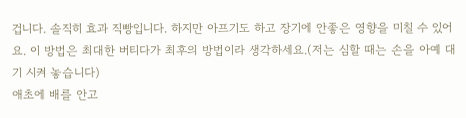겁니다. 솔직히 효과 직빵입니다. 하지만 아프기도 하고 장기에 안좋은 영향을 미칠 수 있어요. 이 방법은 최대한 버티다가 최후의 방법이라 생각하세요.(저는 심할 때는 손을 아예 대기 시켜 놓습니다)
애초에 배를 안고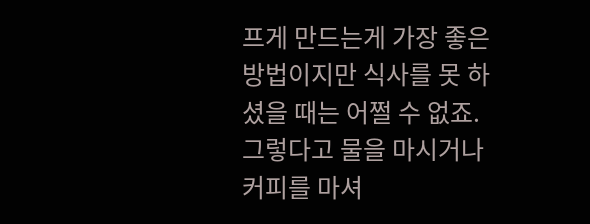프게 만드는게 가장 좋은 방법이지만 식사를 못 하셨을 때는 어쩔 수 없죠. 그렇다고 물을 마시거나 커피를 마셔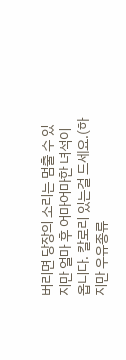버리면 당장의 소리는 멈출 수 있지만 얼마 후 어마어마한 녀석이 옵니다. 칼로리 있는걸 드세요.(하지만 우유종류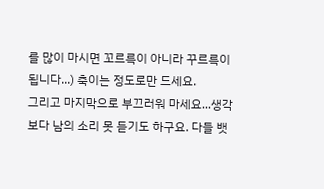를 많이 마시면 꼬르륵이 아니라 꾸르륵이 됩니다...) 축이는 정도로만 드세요.
그리고 마지막으로 부끄러워 마세요...생각보다 남의 소리 못 듣기도 하구요. 다들 뱃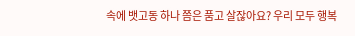속에 뱃고동 하나 쯤은 품고 살잖아요? 우리 모두 행복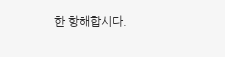한 항해합시다.